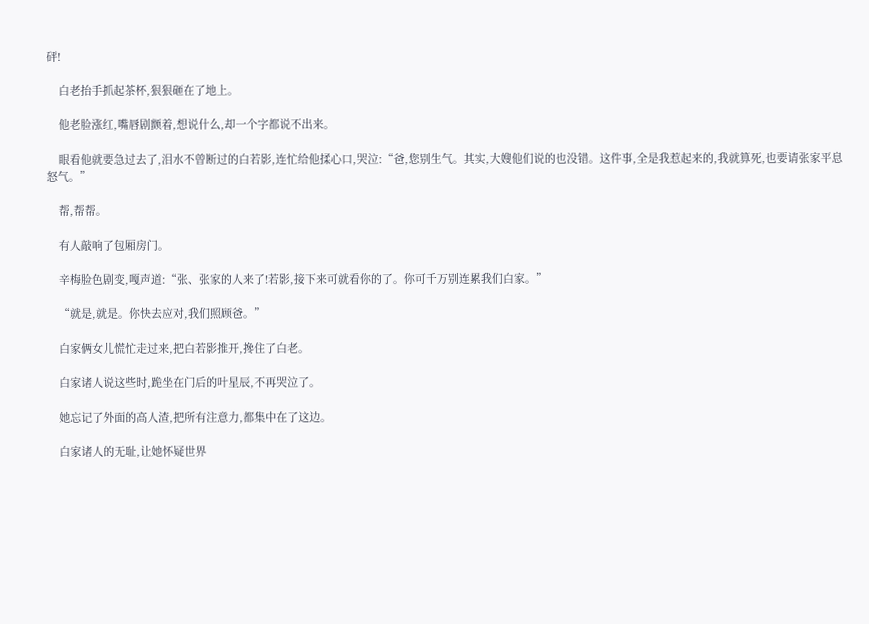砰!

    白老抬手抓起茶杯,狠狠砸在了地上。

    他老脸涨红,嘴唇剧颤着,想说什么,却一个字都说不出来。

    眼看他就要急过去了,泪水不曾断过的白若影,连忙给他揉心口,哭泣:“爸,您别生气。其实,大嫂他们说的也没错。这件事,全是我惹起来的,我就算死,也要请张家平息怒气。”

    帮,帮帮。

    有人敲响了包厢房门。

    辛梅脸色剧变,嘎声道:“张、张家的人来了!若影,接下来可就看你的了。你可千万别连累我们白家。”

    “就是,就是。你快去应对,我们照顾爸。”

    白家俩女儿慌忙走过来,把白若影推开,搀住了白老。

    白家诸人说这些时,跪坐在门后的叶星辰,不再哭泣了。

    她忘记了外面的高人渣,把所有注意力,都集中在了这边。

    白家诸人的无耻,让她怀疑世界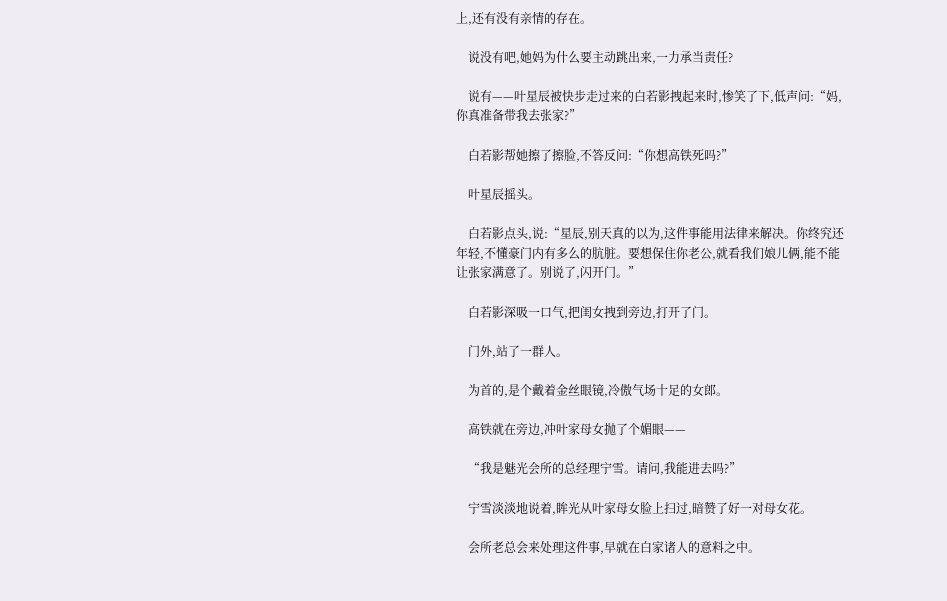上,还有没有亲情的存在。

    说没有吧,她妈为什么要主动跳出来,一力承当责任?

    说有——叶星辰被快步走过来的白若影拽起来时,惨笑了下,低声问:“妈,你真准备带我去张家?”

    白若影帮她擦了擦脸,不答反问:“你想高铁死吗?”

    叶星辰摇头。

    白若影点头,说:“星辰,别天真的以为,这件事能用法律来解决。你终究还年轻,不懂豪门内有多么的肮脏。要想保住你老公,就看我们娘儿俩,能不能让张家满意了。别说了,闪开门。”

    白若影深吸一口气,把闺女拽到旁边,打开了门。

    门外,站了一群人。

    为首的,是个戴着金丝眼镜,冷傲气场十足的女郎。

    高铁就在旁边,冲叶家母女抛了个媚眼——

    “我是魅光会所的总经理宁雪。请问,我能进去吗?”

    宁雪淡淡地说着,眸光从叶家母女脸上扫过,暗赞了好一对母女花。

    会所老总会来处理这件事,早就在白家诸人的意料之中。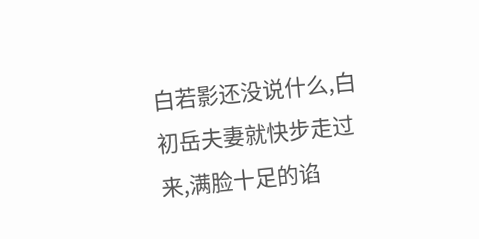白若影还没说什么,白初岳夫妻就快步走过来,满脸十足的谄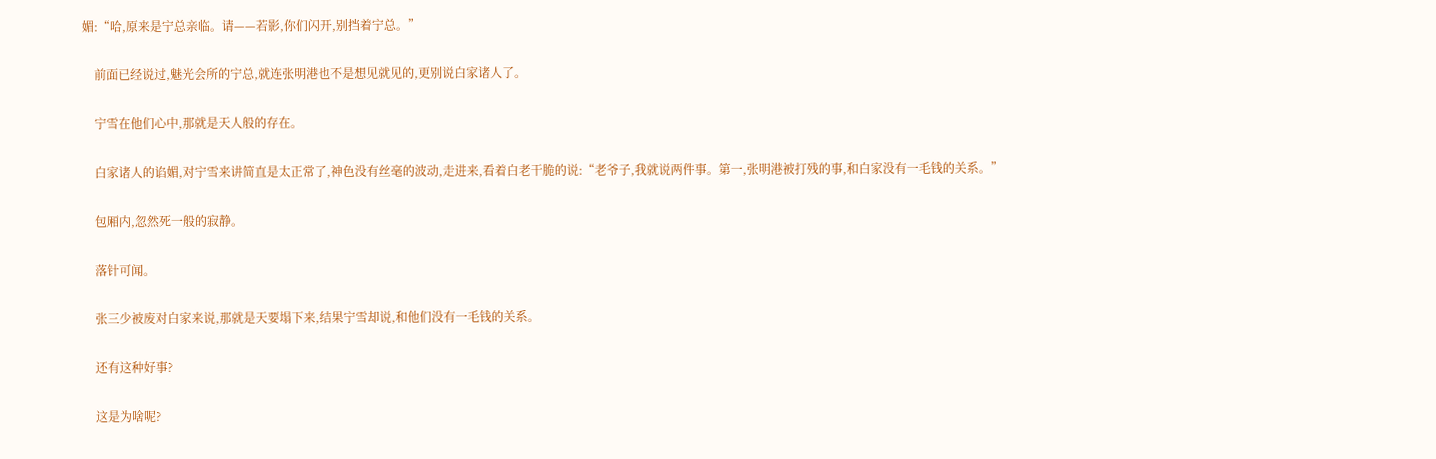媚:“哈,原来是宁总亲临。请——若影,你们闪开,别挡着宁总。”

    前面已经说过,魅光会所的宁总,就连张明港也不是想见就见的,更别说白家诸人了。

    宁雪在他们心中,那就是天人般的存在。

    白家诸人的谄媚,对宁雪来讲简直是太正常了,神色没有丝毫的波动,走进来,看着白老干脆的说:“老爷子,我就说两件事。第一,张明港被打残的事,和白家没有一毛钱的关系。”

    包厢内,忽然死一般的寂静。

    落针可闻。

    张三少被废对白家来说,那就是天要塌下来,结果宁雪却说,和他们没有一毛钱的关系。

    还有这种好事?

    这是为啥呢?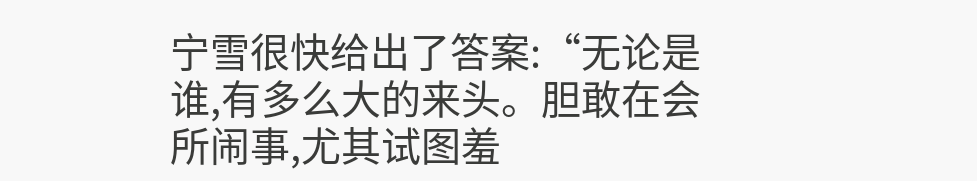宁雪很快给出了答案:“无论是谁,有多么大的来头。胆敢在会所闹事,尤其试图羞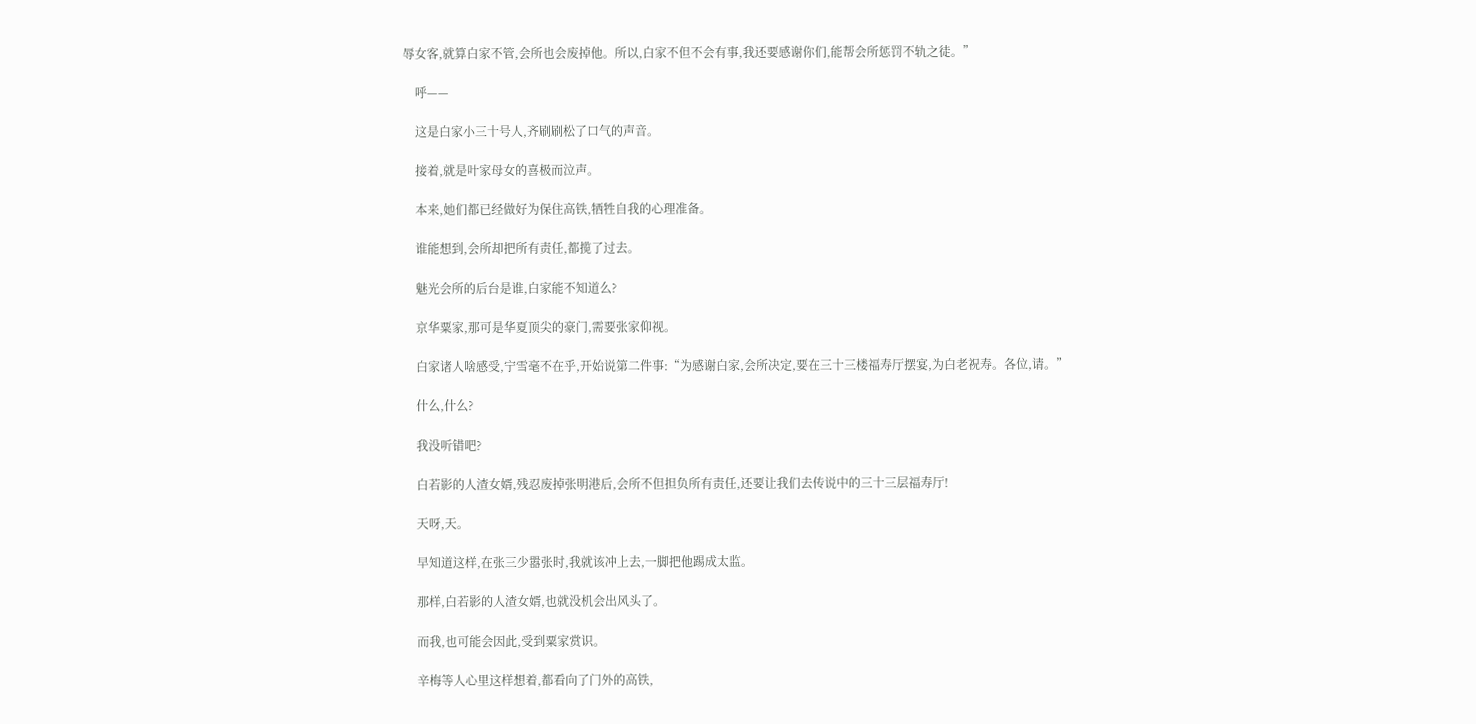辱女客,就算白家不管,会所也会废掉他。所以,白家不但不会有事,我还要感谢你们,能帮会所惩罚不轨之徒。”

    呼——

    这是白家小三十号人,齐刷刷松了口气的声音。

    接着,就是叶家母女的喜极而泣声。

    本来,她们都已经做好为保住高铁,牺牲自我的心理准备。

    谁能想到,会所却把所有责任,都揽了过去。

    魅光会所的后台是谁,白家能不知道么?

    京华粟家,那可是华夏顶尖的豪门,需要张家仰视。

    白家诸人啥感受,宁雪毫不在乎,开始说第二件事:“为感谢白家,会所决定,要在三十三楼福寿厅摆宴,为白老祝寿。各位,请。”

    什么,什么?

    我没听错吧?

    白若影的人渣女婿,残忍废掉张明港后,会所不但担负所有责任,还要让我们去传说中的三十三层福寿厅!

    天呀,天。

    早知道这样,在张三少嚣张时,我就该冲上去,一脚把他踢成太监。

    那样,白若影的人渣女婿,也就没机会出风头了。

    而我,也可能会因此,受到粟家赏识。

    辛梅等人心里这样想着,都看向了门外的高铁,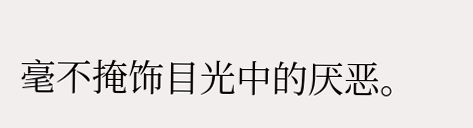毫不掩饰目光中的厌恶。